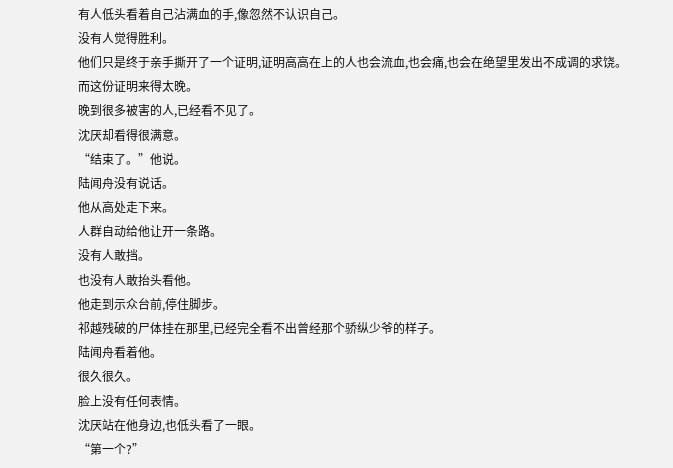有人低头看着自己沾满血的手,像忽然不认识自己。
没有人觉得胜利。
他们只是终于亲手撕开了一个证明,证明高高在上的人也会流血,也会痛,也会在绝望里发出不成调的求饶。
而这份证明来得太晚。
晚到很多被害的人,已经看不见了。
沈厌却看得很满意。
“结束了。”他说。
陆闻舟没有说话。
他从高处走下来。
人群自动给他让开一条路。
没有人敢挡。
也没有人敢抬头看他。
他走到示众台前,停住脚步。
祁越残破的尸体挂在那里,已经完全看不出曾经那个骄纵少爷的样子。
陆闻舟看着他。
很久很久。
脸上没有任何表情。
沈厌站在他身边,也低头看了一眼。
“第一个?”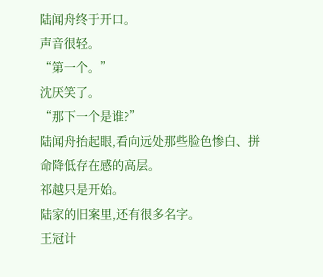陆闻舟终于开口。
声音很轻。
“第一个。”
沈厌笑了。
“那下一个是谁?”
陆闻舟抬起眼,看向远处那些脸色惨白、拼命降低存在感的高层。
祁越只是开始。
陆家的旧案里,还有很多名字。
王冠计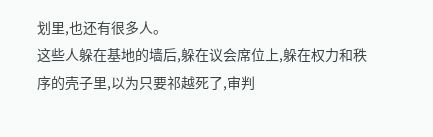划里,也还有很多人。
这些人躲在基地的墙后,躲在议会席位上,躲在权力和秩序的壳子里,以为只要祁越死了,审判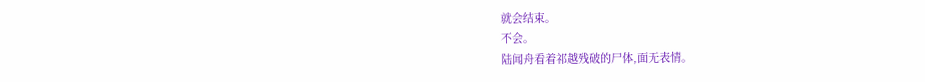就会结束。
不会。
陆闻舟看着祁越残破的尸体,面无表情。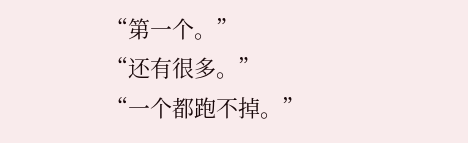“第一个。”
“还有很多。”
“一个都跑不掉。”